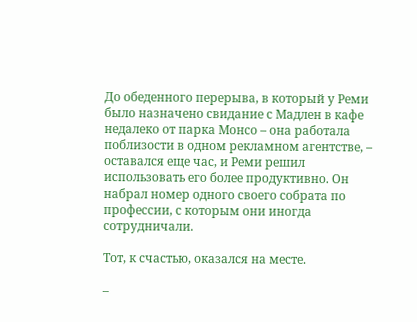До обеденного перерыва, в который у Реми было назначено свидание с Мадлен в кафе недалеко от парка Монсо – она работала поблизости в одном рекламном агентстве, – оставался еще час, и Реми решил использовать его более продуктивно. Он набрал номер одного своего собрата по профессии, с которым они иногда сотрудничали.

Тот, к счастью, оказался на месте.

–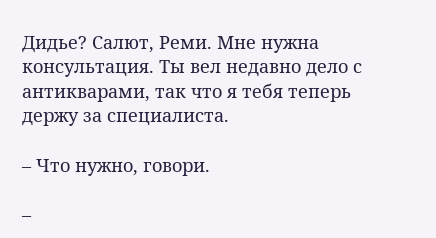Дидье? Салют, Реми. Мне нужна консультация. Ты вел недавно дело с антикварами, так что я тебя теперь держу за специалиста.

– Что нужно, говори.

–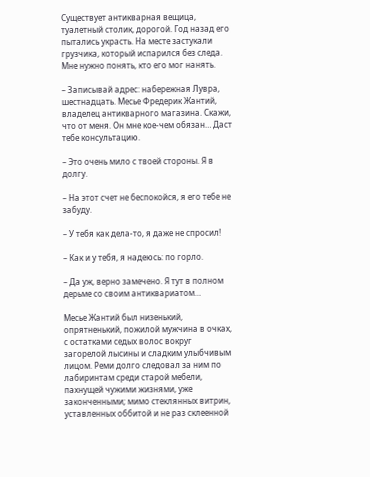Существует антикварная вещица, туалетный столик, дорогой. Год назад его пытались украсть. На месте застукали грузчика, который испарился без следа. Мне нужно понять, кто его мог нанять.

– Записывай адрес: набережная Лувра, шестнадцать. Месье Фредерик Жантий, владелец антикварного магазина. Скажи, что от меня. Он мне кое-чем обязан… Даст тебе консультацию.

– Это очень мило с твоей стороны. Я в долгу.

– На этот счет не беспокойся, я его тебе не забуду.

– У тебя как дела-то, я даже не спросил!

– Как и у тебя, я надеюсь: по горло.

– Да уж, верно замечено. Я тут в полном дерьме со своим антиквариатом…

Месье Жантий был низенький, опрятненький, пожилой мужчина в очках, с остатками седых волос вокруг загорелой лысины и сладким улыбчивым лицом. Реми долго следовал за ним по лабиринтам среди старой мебели, пахнущей чужими жизнями, уже законченными; мимо стеклянных витрин, уставленных оббитой и не раз склеенной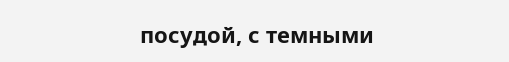посудой, с темными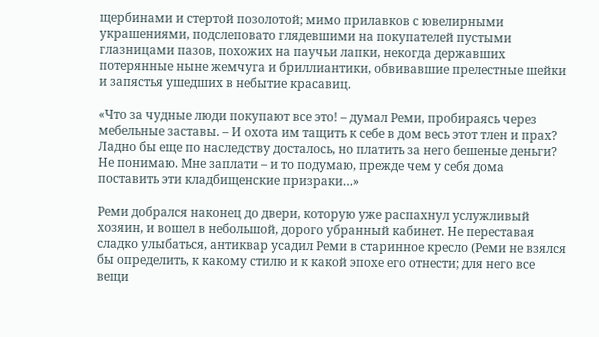щербинами и стертой позолотой; мимо прилавков с ювелирными украшениями, подслеповато глядевшими на покупателей пустыми глазницами пазов, похожих на паучьи лапки, некогда державших потерянные ныне жемчуга и бриллиантики, обвивавшие прелестные шейки и запястья ушедших в небытие красавиц.

«Что за чудные люди покупают все это! – думал Реми, пробираясь через мебельные заставы. – И охота им тащить к себе в дом весь этот тлен и прах? Ладно бы еще по наследству досталось, но платить за него бешеные деньги? Не понимаю. Мне заплати – и то подумаю, прежде чем у себя дома поставить эти кладбищенские призраки…»

Реми добрался наконец до двери, которую уже распахнул услужливый хозяин, и вошел в небольшой, дорого убранный кабинет. Не переставая сладко улыбаться, антиквар усадил Реми в старинное кресло (Реми не взялся бы определить, к какому стилю и к какой эпохе его отнести; для него все вещи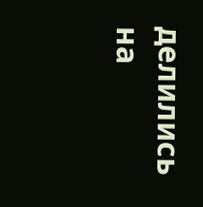делились на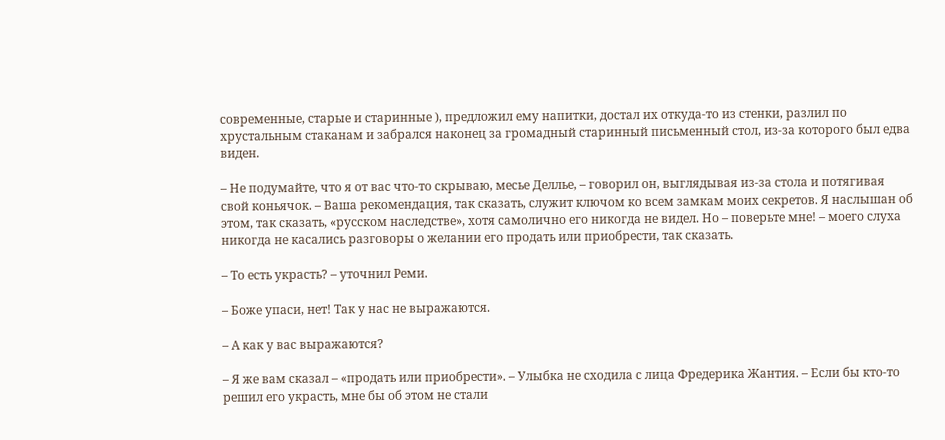современные, старые и старинные ), предложил ему напитки, достал их откуда-то из стенки, разлил по хрустальным стаканам и забрался наконец за громадный старинный письменный стол, из-за которого был едва виден.

– Не подумайте, что я от вас что-то скрываю, месье Деллье, – говорил он, выглядывая из-за стола и потягивая свой коньячок. – Ваша рекомендация, так сказать, служит ключом ко всем замкам моих секретов. Я наслышан об этом, так сказать, «русском наследстве», хотя самолично его никогда не видел. Но – поверьте мне! – моего слуха никогда не касались разговоры о желании его продать или приобрести, так сказать.

– То есть украсть? – уточнил Реми.

– Боже упаси, нет! Так у нас не выражаются.

– А как у вас выражаются?

– Я же вам сказал – «продать или приобрести». – Улыбка не сходила с лица Фредерика Жантия. – Если бы кто-то решил его украсть, мне бы об этом не стали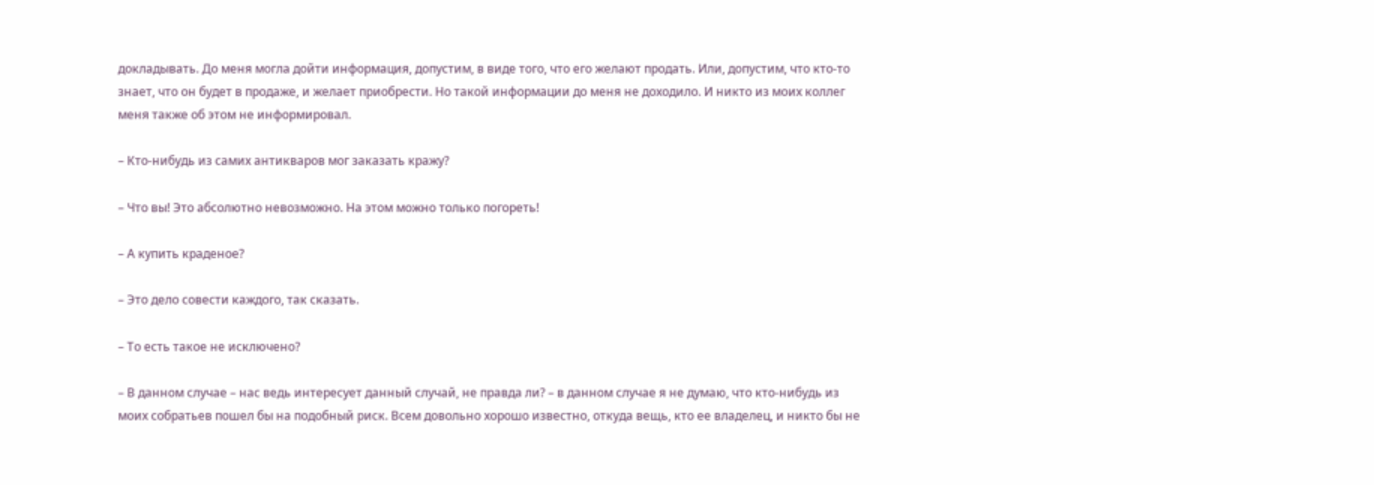докладывать. До меня могла дойти информация, допустим, в виде того, что его желают продать. Или, допустим, что кто-то знает, что он будет в продаже, и желает приобрести. Но такой информации до меня не доходило. И никто из моих коллег меня также об этом не информировал.

– Кто-нибудь из самих антикваров мог заказать кражу?

– Что вы! Это абсолютно невозможно. На этом можно только погореть!

– А купить краденое?

– Это дело совести каждого, так сказать.

– То есть такое не исключено?

– В данном случае – нас ведь интересует данный случай, не правда ли? – в данном случае я не думаю, что кто-нибудь из моих собратьев пошел бы на подобный риск. Всем довольно хорошо известно, откуда вещь, кто ее владелец, и никто бы не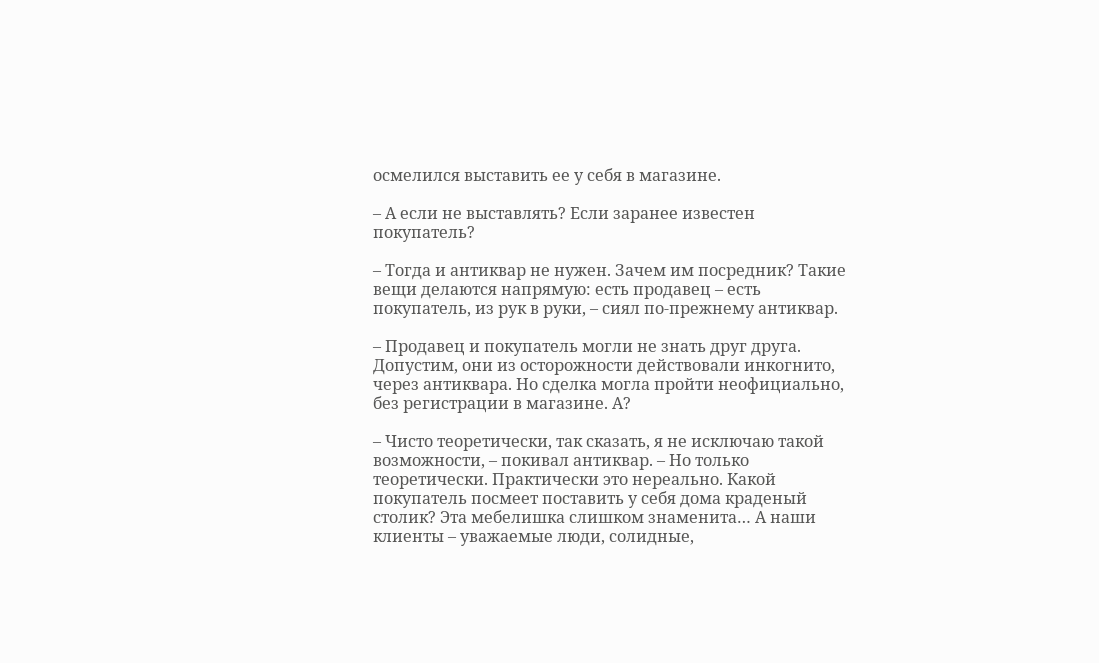осмелился выставить ее у себя в магазине.

– А если не выставлять? Если заранее известен покупатель?

– Тогда и антиквар не нужен. Зачем им посредник? Такие вещи делаются напрямую: есть продавец – есть покупатель, из рук в руки, – сиял по-прежнему антиквар.

– Продавец и покупатель могли не знать друг друга. Допустим, они из осторожности действовали инкогнито, через антиквара. Но сделка могла пройти неофициально, без регистрации в магазине. А?

– Чисто теоретически, так сказать, я не исключаю такой возможности, – покивал антиквар. – Но только теоретически. Практически это нереально. Какой покупатель посмеет поставить у себя дома краденый столик? Эта мебелишка слишком знаменита… А наши клиенты – уважаемые люди, солидные,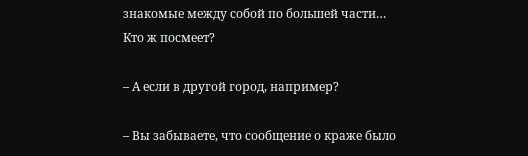знакомые между собой по большей части… Кто ж посмеет?

– А если в другой город, например?

– Вы забываете, что сообщение о краже было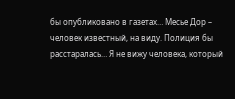бы опубликовано в газетах… Месье Дор – человек известный, на виду. Полиция бы расстаралась… Я не вижу человека, который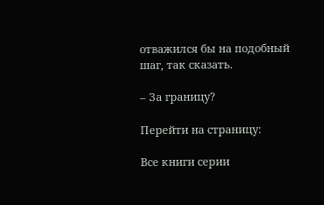отважился бы на подобный шаг, так сказать.

– За границу?

Перейти на страницу:

Все книги серии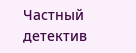Частный детектив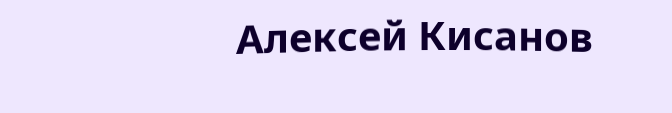Алексей Кисанов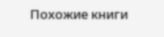Похожие книги